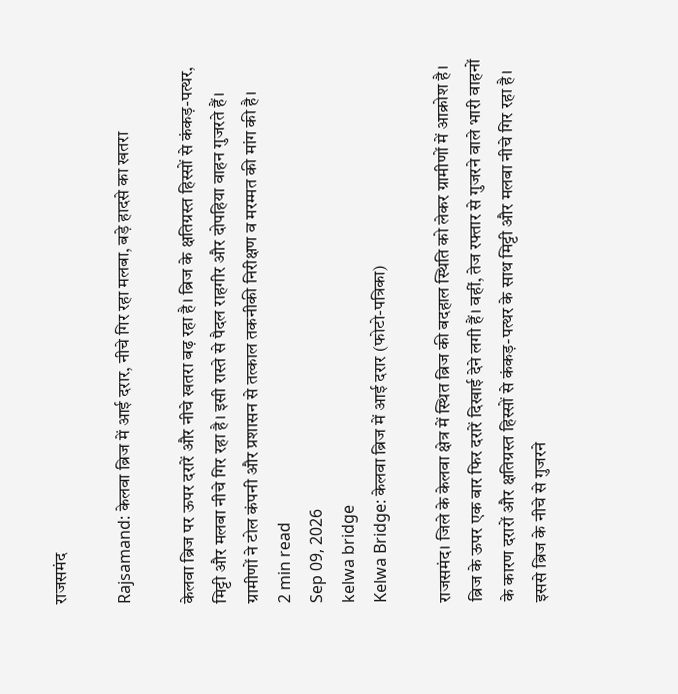राजसमंद

Rajsamand: केलवा ब्रिज में आई दरार, नीचे गिर रहा मलबा, बड़े हादसे का खतरा

केलवा ब्रिज पर ऊपर दरारें और नीचे खतरा बढ़ रहा है। ब्रिज के क्षतिग्रस्त हिस्सों से कंकड़-पत्थर, मिट्टी और मलबा नीचे गिर रहा है। इसी रास्ते से पैदल राहगीर और दोपहिया वाहन गुजरते हैं। ग्रामीणों ने टोल कंपनी और प्रशासन से तत्काल तकनीकी निरीक्षण व मरम्मत की मांग की है।
2 min read
Sep 09, 2026
kelwa bridge
Kelwa Bridge: केलवा ब्रिज में आई दरार (फोटो-पत्रिका)

राजसमंद। जिले के केलवा क्षेत्र में स्थित ब्रिज की बदहाल स्थिति को लेकर ग्रामीणों में आक्रोश है। ब्रिज के ऊपर एक बार फिर दरारें दिखाई देने लगी हैं। वहीं, तेज रफ्तार से गुजरने वाले भारी वाहनों के कारण दरारों और क्षतिग्रस्त हिस्सों से कंकड़-पत्थर के साथ मिट्टी और मलबा नीचे गिर रहा है। इससे ब्रिज के नीचे से गुजरने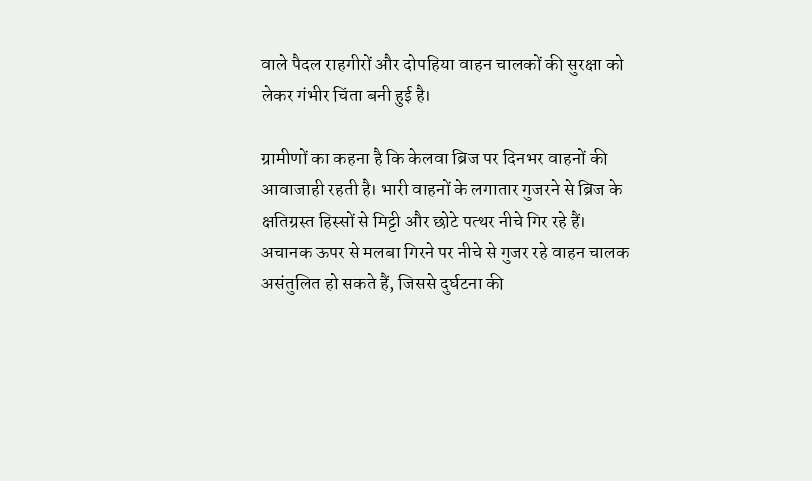वाले पैदल राहगीरों और दोपहिया वाहन चालकों की सुरक्षा को लेकर गंभीर चिंता बनी हुई है।

ग्रामीणों का कहना है कि केलवा ब्रिज पर दिनभर वाहनों की आवाजाही रहती है। भारी वाहनों के लगातार गुजरने से ब्रिज के क्षतिग्रस्त हिस्सों से मिट्टी और छोटे पत्थर नीचे गिर रहे हैं। अचानक ऊपर से मलबा गिरने पर नीचे से गुजर रहे वाहन चालक असंतुलित हो सकते हैं, जिससे दुर्घटना की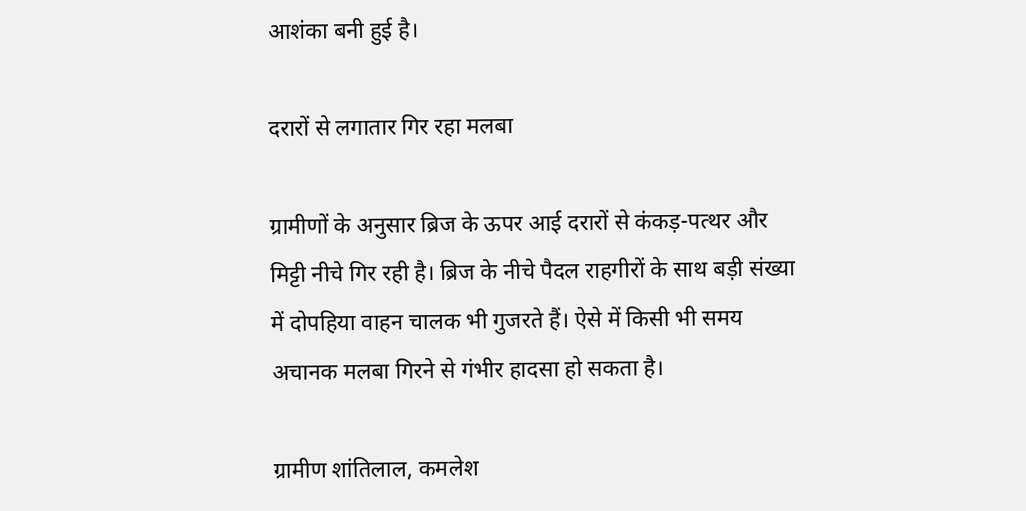आशंका बनी हुई है।

दरारों से लगातार गिर रहा मलबा

ग्रामीणों के अनुसार ब्रिज के ऊपर आई दरारों से कंकड़-पत्थर और मिट्टी नीचे गिर रही है। ब्रिज के नीचे पैदल राहगीरों के साथ बड़ी संख्या में दोपहिया वाहन चालक भी गुजरते हैं। ऐसे में किसी भी समय अचानक मलबा गिरने से गंभीर हादसा हो सकता है।

ग्रामीण शांतिलाल, कमलेश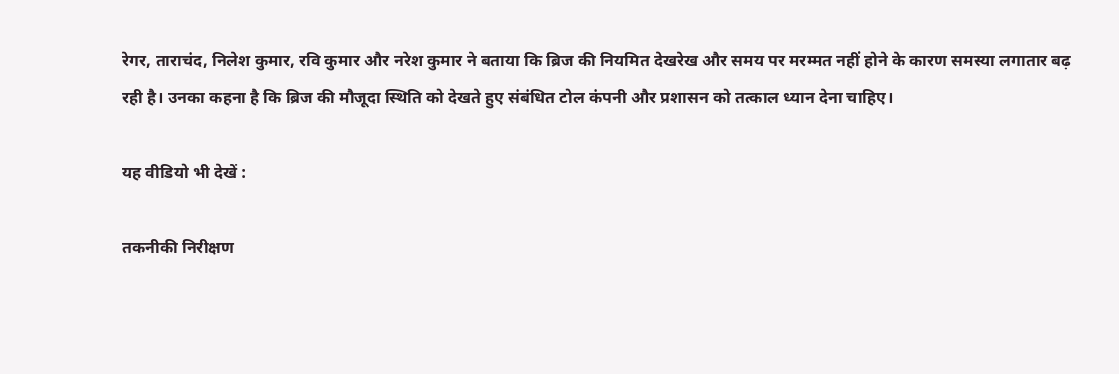रेगर, ताराचंद, निलेश कुमार, रवि कुमार और नरेश कुमार ने बताया कि ब्रिज की नियमित देखरेख और समय पर मरम्मत नहीं होने के कारण समस्या लगातार बढ़ रही है। उनका कहना है कि ब्रिज की मौजूदा स्थिति को देखते हुए संबंधित टोल कंपनी और प्रशासन को तत्काल ध्यान देना चाहिए।

यह वीडियो भी देखें :

तकनीकी निरीक्षण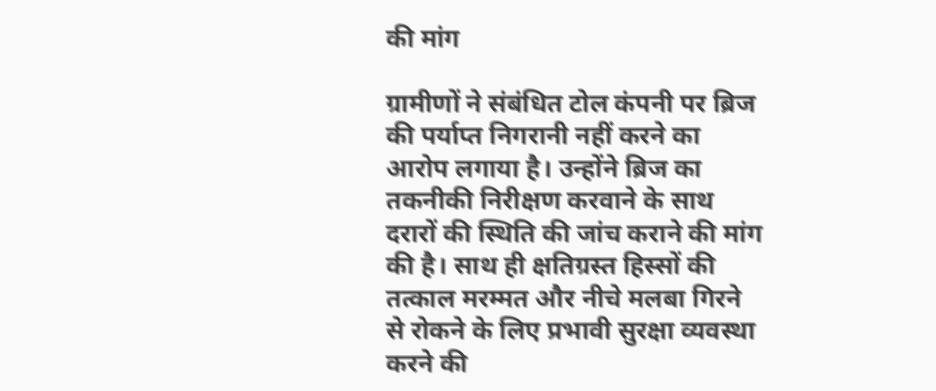की मांग

ग्रामीणों ने संबंधित टोल कंपनी पर ब्रिज की पर्याप्त निगरानी नहीं करने का आरोप लगाया है। उन्होंने ब्रिज का तकनीकी निरीक्षण करवाने के साथ दरारों की स्थिति की जांच कराने की मांग की है। साथ ही क्षतिग्रस्त हिस्सों की तत्काल मरम्मत और नीचे मलबा गिरने से रोकने के लिए प्रभावी सुरक्षा व्यवस्था करने की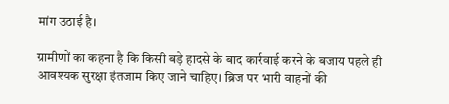मांग उठाई है।

ग्रामीणों का कहना है कि किसी बड़े हादसे के बाद कार्रवाई करने के बजाय पहले ही आवश्यक सुरक्षा इंतजाम किए जाने चाहिए। ब्रिज पर भारी वाहनों की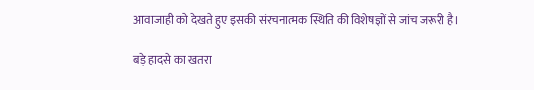आवाजाही को देखते हुए इसकी संरचनात्मक स्थिति की विशेषज्ञों से जांच जरूरी है।

बड़े हादसे का खतरा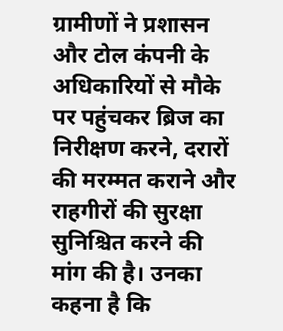ग्रामीणों ने प्रशासन और टोल कंपनी के अधिकारियों से मौके पर पहुंचकर ब्रिज का निरीक्षण करने, दरारों की मरम्मत कराने और राहगीरों की सुरक्षा सुनिश्चित करने की मांग की है। उनका कहना है कि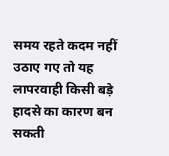समय रहते कदम नहीं उठाए गए तो यह लापरवाही किसी बड़े हादसे का कारण बन सकती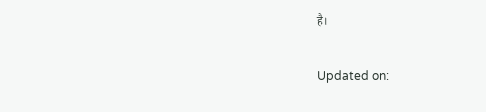है।

Updated on: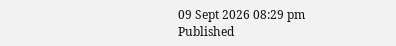09 Sept 2026 08:29 pm
Published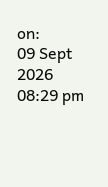on:
09 Sept 2026 08:29 pm